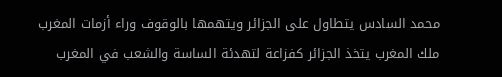محمد السادس يتطاول على الجزائر ويتهمها بالوقوف وراء أزمات المغرب
ملك المغرب يتخذ الجزائر كفزاعة لتهدئة الساسة والشعب في المغرب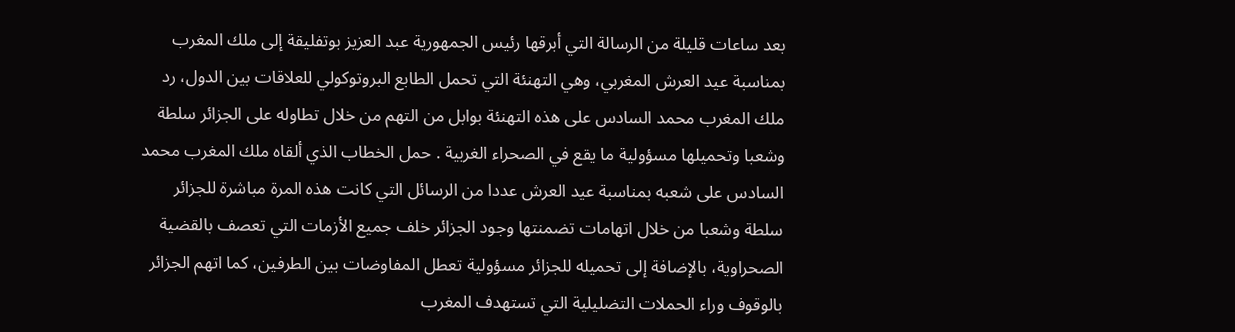بعد ساعات قليلة من الرسالة التي أبرقها رئيس الجمهورية عبد العزيز بوتفليقة إلى ملك المغرب بمناسبة عيد العرش المغربي، وهي التهنئة التي تحمل الطابع البروتوكولي للعلاقات بين الدول، رد ملك المغرب محمد السادس على هذه التهنئة بوابل من التهم من خلال تطاوله على الجزائر سلطة وشعبا وتحميلها مسؤولية ما يقع في الصحراء الغربية . حمل الخطاب الذي ألقاه ملك المغرب محمد السادس على شعبه بمناسبة عيد العرش عددا من الرسائل التي كانت هذه المرة مباشرة للجزائر سلطة وشعبا من خلال اتهامات تضمنتها وجود الجزائر خلف جميع الأزمات التي تعصف بالقضية الصحراوية، بالإضافة إلى تحميله للجزائر مسؤولية تعطل المفاوضات بين الطرفين، كما اتهم الجزائر بالوقوف وراء الحملات التضليلية التي تستهدف المغرب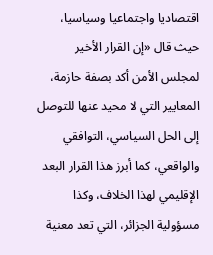اقتصاديا واجتماعيا وسياسيا، حيث قال «إن القرار الأخير لمجلس الأمن أكد بصفة حازمة، المعايير التي لا محيد عنها للتوصل إلى الحل السياسي، التوافقي والواقعي، كما أبرز هذا القرار البعد الإقليمي لهذا الخلاف، وكذا مسؤولية الجزائر، التي تعد معنية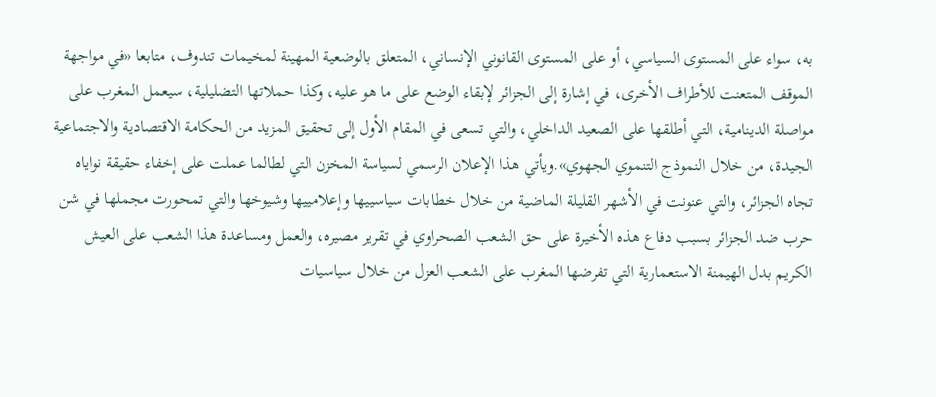به، سواء على المستوى السياسي، أو على المستوى القانوني الإنساني، المتعلق بالوضعية المهينة لمخيمات تندوف، متابعا «في مواجهة الموقف المتعنت للأطراف الأخرى، في إشارة إلى الجزائر لإبقاء الوضع على ما هو عليه، وكذا حملاتها التضليلية، سيعمل المغرب على مواصلة الدينامية، التي أطلقها على الصعيد الداخلي، والتي تسعى في المقام الأول إلى تحقيق المزيد من الحكامة الاقتصادية والاجتماعية الجيدة، من خلال النموذج التنموي الجهوي».ويأتي هذا الإعلان الرسمي لسياسة المخزن التي لطالما عملت على إخفاء حقيقة نواياه تجاه الجزائر، والتي عنونت في الأشهر القليلة الماضية من خلال خطابات سياسييها وإعلامييها وشيوخها والتي تمحورت مجملها في شن حرب ضد الجزائر بسبب دفاع هذه الأخيرة على حق الشعب الصحراوي في تقرير مصيره، والعمل ومساعدة هذا الشعب على العيش الكريم بدل الهيمنة الاستعمارية التي تفرضها المغرب على الشعب العزل من خلال سياسيات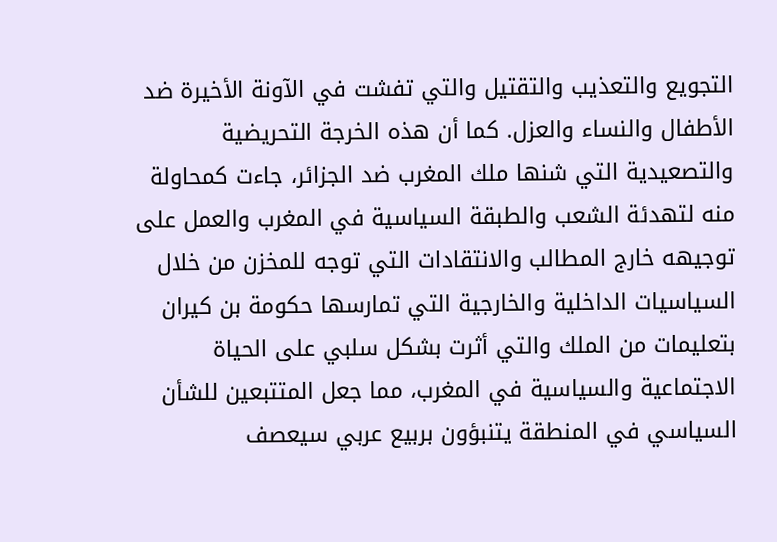التجويع والتعذيب والتقتيل والتي تفشت في الآونة الأخيرة ضد الأطفال والنساء والعزل. كما أن هذه الخرجة التحريضية والتصعيدية التي شنها ملك المغرب ضد الجزائر، جاءت كمحاولة منه لتهدئة الشعب والطبقة السياسية في المغرب والعمل على توجيهه خارج المطالب والانتقادات التي توجه للمخزن من خلال السياسيات الداخلية والخارجية التي تمارسها حكومة بن كيران بتعليمات من الملك والتي أثرت بشكل سلبي على الحياة الاجتماعية والسياسية في المغرب، مما جعل المتتبعين للشأن السياسي في المنطقة يتنبؤون بربيع عربي سيعصف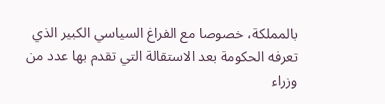بالمملكة، خصوصا مع الفراغ السياسي الكبير الذي تعرفه الحكومة بعد الاستقالة التي تقدم بها عدد من وزراء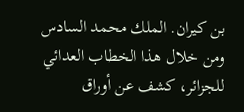بن كيران. الملك محمد السادس ومن خلال هذا الخطاب العدائي للجزائر، كشف عن أوراق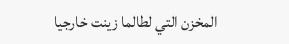المخزن التي لطالما زينت خارجيا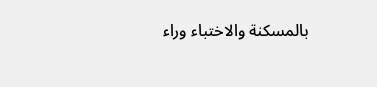بالمسكنة والاختباء وراء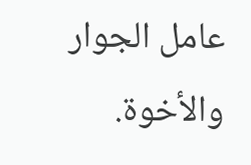عامل الجوار والأخوة.